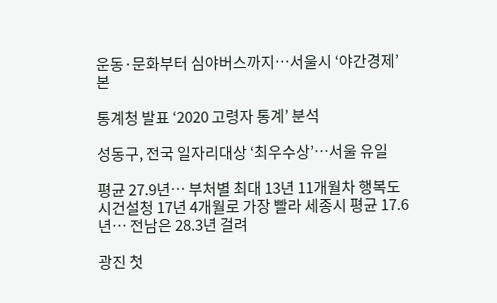운동·문화부터 심야버스까지…서울시 ‘야간경제’ 본

통계청 발표 ‘2020 고령자 통계’ 분석

성동구, 전국 일자리대상 ‘최우수상’…서울 유일

평균 27.9년… 부처별 최대 13년 11개월차 행복도시건설청 17년 4개월로 가장 빨라 세종시 평균 17.6년… 전남은 28.3년 걸려

광진 첫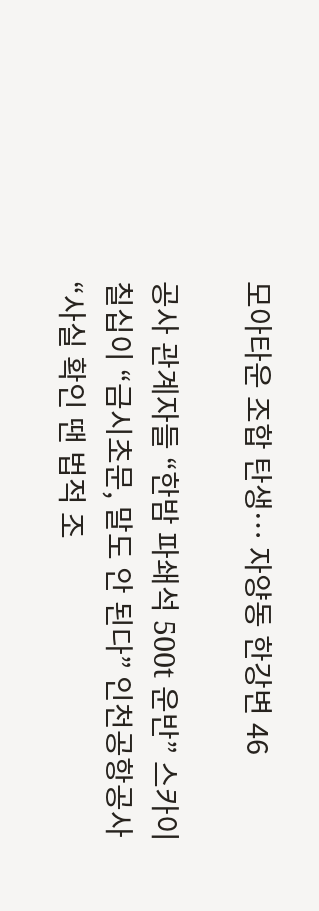모아타운 조합 탄생… 자양동 한강변 46

공사 관계자들 “한밤 파쇄석 500t 운반” 스카이칠십이 “금시초문, 말도 안 된다” 인천공항공사 “사실 확인 땐 법적 조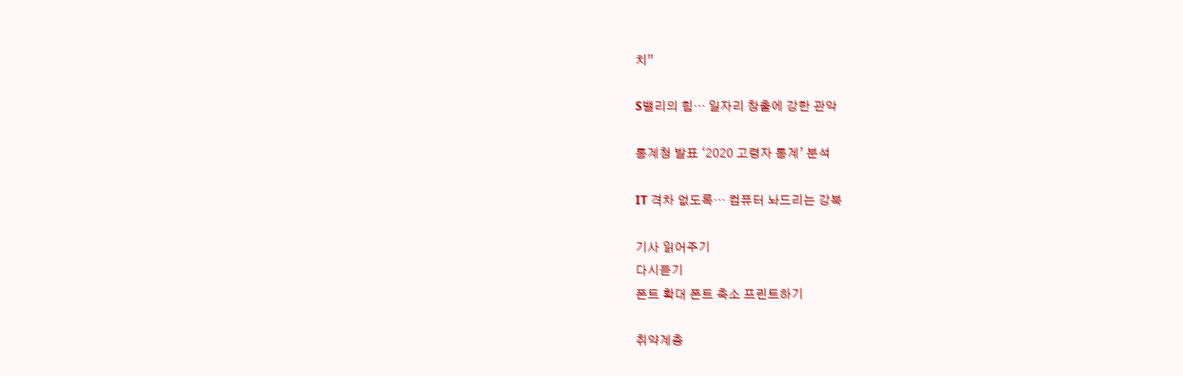치”

S밸리의 힘… 일자리 창출에 강한 관악

통계청 발표 ‘2020 고령자 통계’ 분석

IT 격차 없도록… 컴퓨터 놔드리는 강북

기사 읽어주기
다시듣기
폰트 확대 폰트 축소 프린트하기

취약계층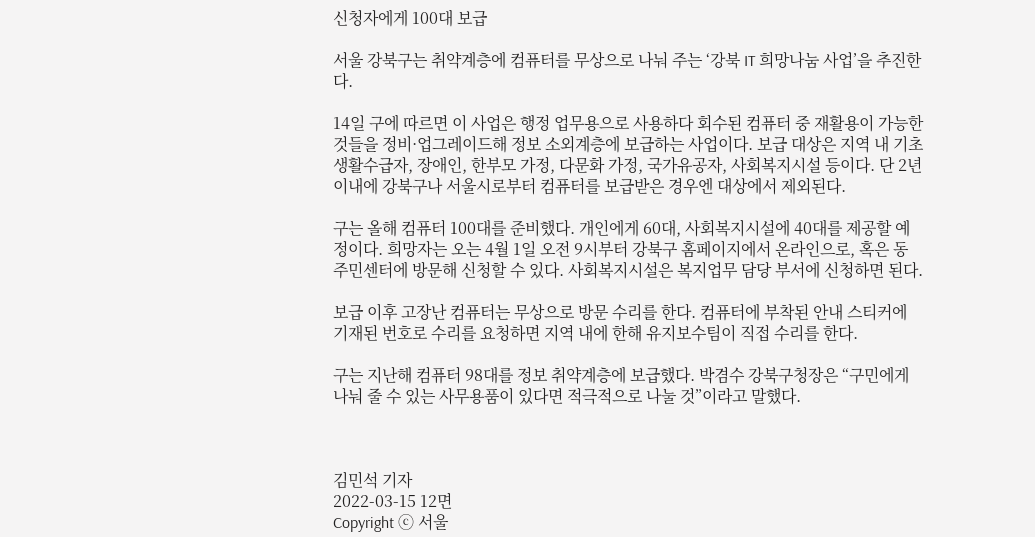신청자에게 100대 보급

서울 강북구는 취약계층에 컴퓨터를 무상으로 나눠 주는 ‘강북 IT 희망나눔 사업’을 추진한다.

14일 구에 따르면 이 사업은 행정 업무용으로 사용하다 회수된 컴퓨터 중 재활용이 가능한 것들을 정비·업그레이드해 정보 소외계층에 보급하는 사업이다. 보급 대상은 지역 내 기초생활수급자, 장애인, 한부모 가정, 다문화 가정, 국가유공자, 사회복지시설 등이다. 단 2년 이내에 강북구나 서울시로부터 컴퓨터를 보급받은 경우엔 대상에서 제외된다.

구는 올해 컴퓨터 100대를 준비했다. 개인에게 60대, 사회복지시설에 40대를 제공할 예정이다. 희망자는 오는 4월 1일 오전 9시부터 강북구 홈페이지에서 온라인으로, 혹은 동 주민센터에 방문해 신청할 수 있다. 사회복지시설은 복지업무 담당 부서에 신청하면 된다.

보급 이후 고장난 컴퓨터는 무상으로 방문 수리를 한다. 컴퓨터에 부착된 안내 스티커에 기재된 번호로 수리를 요청하면 지역 내에 한해 유지보수팀이 직접 수리를 한다.

구는 지난해 컴퓨터 98대를 정보 취약계층에 보급했다. 박겸수 강북구청장은 “구민에게 나눠 줄 수 있는 사무용품이 있다면 적극적으로 나눌 것”이라고 말했다.



김민석 기자
2022-03-15 12면
Copyright ⓒ 서울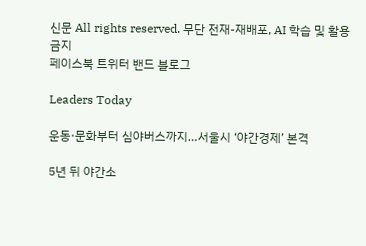신문 All rights reserved. 무단 전재-재배포, AI 학습 및 활용 금지
페이스북 트위터 밴드 블로그

Leaders Today

운동·문화부터 심야버스까지…서울시 ‘야간경제’ 본격

5년 뒤 야간소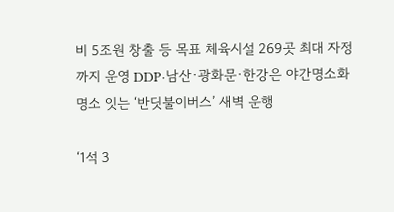비 5조원 창출 등 목표 체육시설 269곳 최대 자정까지 운영 DDP·남산·광화문·한강은 야간명소화 명소 잇는 ‘반딧불이버스’ 새벽 운행

‘1석 3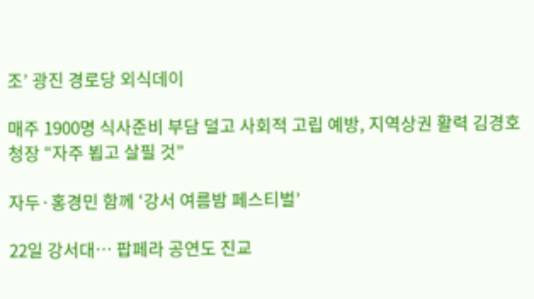조’ 광진 경로당 외식데이

매주 1900명 식사준비 부담 덜고 사회적 고립 예방, 지역상권 활력 김경호 청장 “자주 뵙고 살필 것”

자두·홍경민 함께 ‘강서 여름밤 페스티벌’

22일 강서대… 팝페라 공연도 진교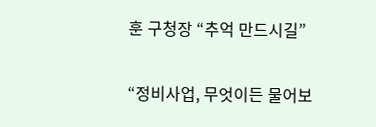훈 구청장 “추억 만드시길”

“정비사업, 무엇이든 물어보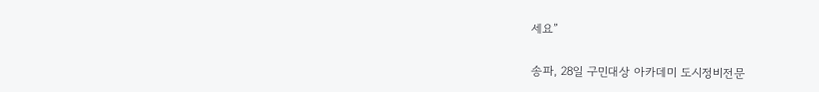세요”

송파, 28일 구민대상 아카데미 도시정비전문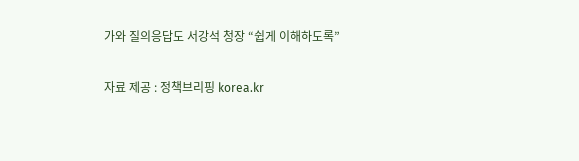가와 질의응답도 서강석 청장 “쉽게 이해하도록”

자료 제공 : 정책브리핑 korea.kr